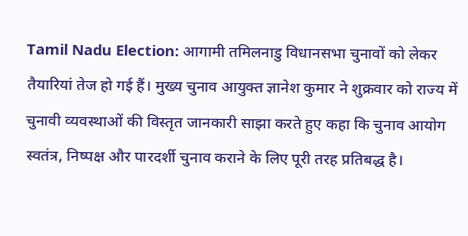Tamil Nadu Election: आगामी तमिलनाडु विधानसभा चुनावों को लेकर तैयारियां तेज हो गई हैं। मुख्य चुनाव आयुक्त ज्ञानेश कुमार ने शुक्रवार को राज्य में चुनावी व्यवस्थाओं की विस्तृत जानकारी साझा करते हुए कहा कि चुनाव आयोग स्वतंत्र, निष्पक्ष और पारदर्शी चुनाव कराने के लिए पूरी तरह प्रतिबद्ध है।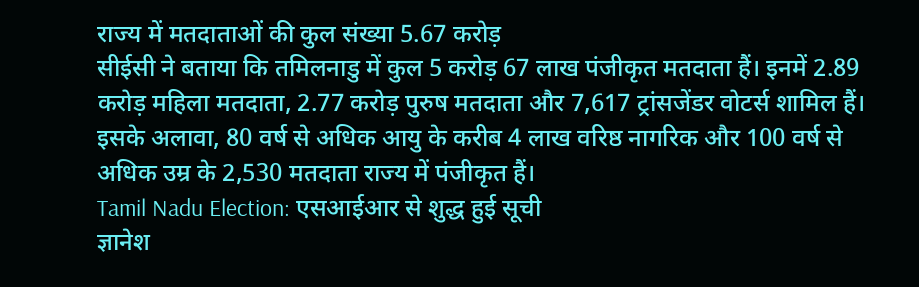राज्य में मतदाताओं की कुल संख्या 5.67 करोड़
सीईसी ने बताया कि तमिलनाडु में कुल 5 करोड़ 67 लाख पंजीकृत मतदाता हैं। इनमें 2.89 करोड़ महिला मतदाता, 2.77 करोड़ पुरुष मतदाता और 7,617 ट्रांसजेंडर वोटर्स शामिल हैं। इसके अलावा, 80 वर्ष से अधिक आयु के करीब 4 लाख वरिष्ठ नागरिक और 100 वर्ष से अधिक उम्र के 2,530 मतदाता राज्य में पंजीकृत हैं।
Tamil Nadu Election: एसआईआर से शुद्ध हुई सूची
ज्ञानेश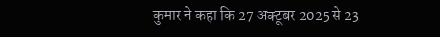कुमार ने कहा कि 27 अक्टूबर 2025 से 23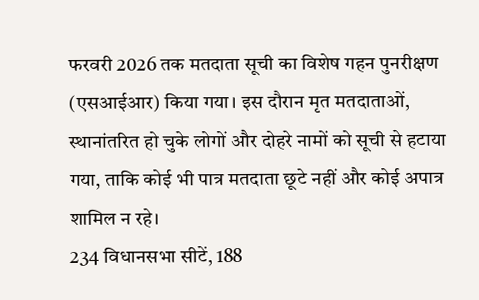फरवरी 2026 तक मतदाता सूची का विशेष गहन पुनरीक्षण (एसआईआर) किया गया। इस दौरान मृत मतदाताओं, स्थानांतरित हो चुके लोगों और दोहरे नामों को सूची से हटाया गया, ताकि कोई भी पात्र मतदाता छूटे नहीं और कोई अपात्र शामिल न रहे।
234 विधानसभा सीटें, 188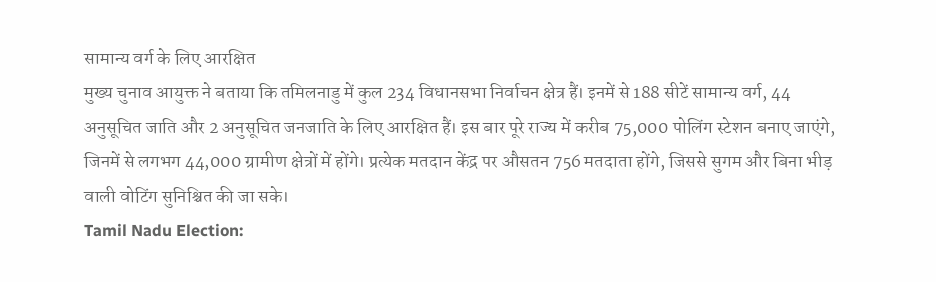सामान्य वर्ग के लिए आरक्षित
मुख्य चुनाव आयुक्त ने बताया कि तमिलनाडु में कुल 234 विधानसभा निर्वाचन क्षेत्र हैं। इनमें से 188 सीटें सामान्य वर्ग, 44 अनुसूचित जाति और 2 अनुसूचित जनजाति के लिए आरक्षित हैं। इस बार पूरे राज्य में करीब 75,000 पोलिंग स्टेशन बनाए जाएंगे, जिनमें से लगभग 44,000 ग्रामीण क्षेत्रों में होंगे। प्रत्येक मतदान केंद्र पर औसतन 756 मतदाता होंगे, जिससे सुगम और बिना भीड़ वाली वोटिंग सुनिश्चित की जा सके।
Tamil Nadu Election: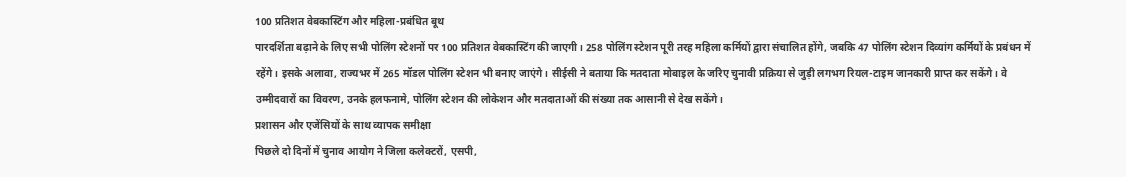100 प्रतिशत वेबकास्टिंग और महिला-प्रबंधित बूथ
पारदर्शिता बढ़ाने के लिए सभी पोलिंग स्टेशनों पर 100 प्रतिशत वेबकास्टिंग की जाएगी। 258 पोलिंग स्टेशन पूरी तरह महिला कर्मियों द्वारा संचालित होंगे, जबकि 47 पोलिंग स्टेशन दिव्यांग कर्मियों के प्रबंधन में रहेंगे। इसके अलावा, राज्यभर में 265 मॉडल पोलिंग स्टेशन भी बनाए जाएंगे। सीईसी ने बताया कि मतदाता मोबाइल के जरिए चुनावी प्रक्रिया से जुड़ी लगभग रियल-टाइम जानकारी प्राप्त कर सकेंगे। वे उम्मीदवारों का विवरण, उनके हलफनामे, पोलिंग स्टेशन की लोकेशन और मतदाताओं की संख्या तक आसानी से देख सकेंगे।
प्रशासन और एजेंसियों के साथ व्यापक समीक्षा
पिछले दो दिनों में चुनाव आयोग ने जिला कलेक्टरों, एसपी,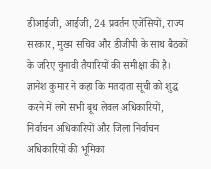डीआईजी, आईजी, 24 प्रवर्तन एजेंसियों, राज्य सरकार, मुख्य सचिव और डीजीपी के साथ बैठकों के जरिए चुनावी तैयारियों की समीक्षा की है। ज्ञानेश कुमार ने कहा कि मतदाता सूची को शुद्ध करने में लगे सभी बूथ लेवल अधिकारियों, निर्वाचन अधिकारियों और जिला निर्वाचन अधिकारियों की भूमिका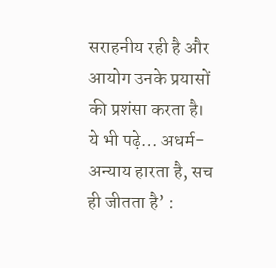सराहनीय रही है और आयोग उनके प्रयासों की प्रशंसा करता है।
ये भी पढ़े… अधर्म-अन्याय हारता है, सच ही जीतता है’ :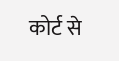कोर्ट से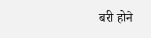बरी होने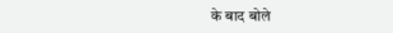के बाद बोले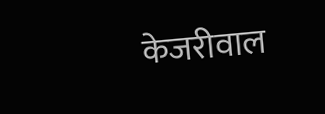केजरीवाल